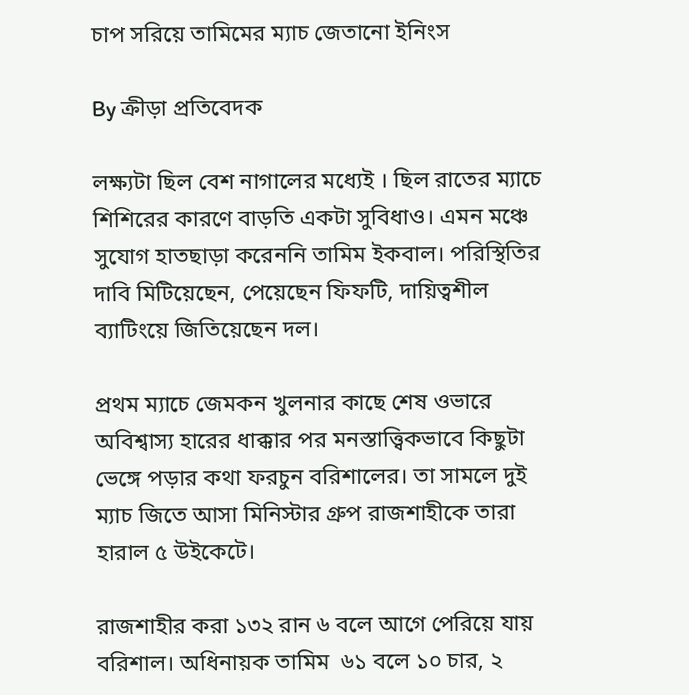চাপ সরিয়ে তামিমের ম্যাচ জেতানো ইনিংস

By ক্রীড়া প্রতিবেদক

লক্ষ্যটা ছিল বেশ নাগালের মধ্যেই । ছিল রাতের ম্যাচে শিশিরের কারণে বাড়তি একটা সুবিধাও। এমন মঞ্চে সুযোগ হাতছাড়া করেননি তামিম ইকবাল। পরিস্থিতির দাবি মিটিয়েছেন, পেয়েছেন ফিফটি, দায়িত্বশীল ব্যাটিংয়ে জিতিয়েছেন দল।

প্রথম ম্যাচে জেমকন খুলনার কাছে শেষ ওভারে অবিশ্বাস্য হারের ধাক্কার পর মনস্তাত্ত্বিকভাবে কিছুটা ভেঙ্গে পড়ার কথা ফরচুন বরিশালের। তা সামলে দুই ম্যাচ জিতে আসা মিনিস্টার গ্রুপ রাজশাহীকে তারা হারাল ৫ উইকেটে।

রাজশাহীর করা ১৩২ রান ৬ বলে আগে পেরিয়ে যায় বরিশাল। অধিনায়ক তামিম  ৬১ বলে ১০ চার, ২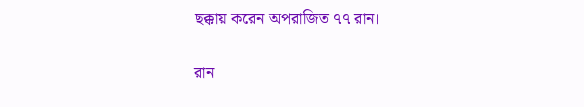ছক্কায় করেন অপরাজিত ৭৭ রান।

রান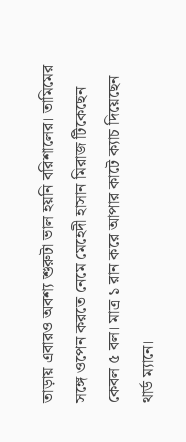তাড়ায় এবারও অবশ্য শুরুটা ভাল হয়নি বরিশালের। তামিমের সঙ্গে ওপেন করতে নেমে মেহেদী হাসান মিরাজ টিকেছেন কেবল ৫ বল। মাত্র ১ রান করে আপার কাটে ক্যাচ দিয়েছেন থার্ড ম্যানে।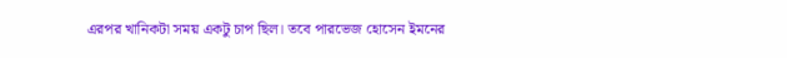এরপর খানিকটা সময় একটু চাপ ছিল। তবে পারভেজ হোসেন ইমনের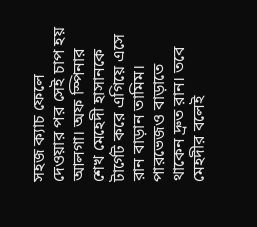সহজ ক্যাচ ফেলে দেওয়ার পর সেই চাপ হয় আলগা। অফ স্পিনার শেখ মেহেদী হাসানকে টার্গেট করে এগিয়ে এসে রান বাড়ান তামিম। পারভেজও বাড়াতে থাকেন দ্রুত রান। তবে মেহদীর বলেই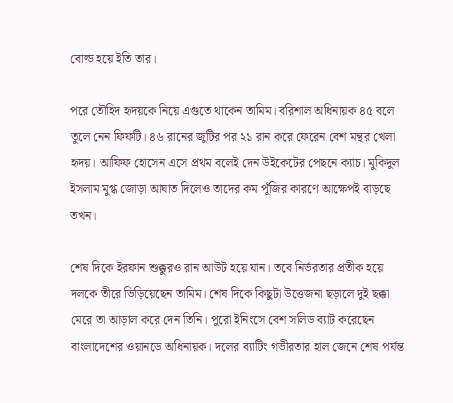বোল্ড হয়ে ইতি তার।

পরে তৌহিদ হৃদয়কে নিয়ে এগুতে থাকেন তামিম। বরিশাল অধিনায়ক ৪৫ বলে তুলে নেন ফিফটি। ৪৬ রানের জুটির পর ২১ রান করে ফেরেন বেশ মন্থর খেলা হৃদয়। আফিফ হোসেন এসে প্রথম বলেই দেন উইকেটের পেছনে ক্যাচ। মুকিদুল ইসলাম মুগ্ধ জোড়া আঘাত দিলেও তাদের কম পূঁজির কারণে আক্ষেপই বাড়ছে তখন।

শেষ দিকে ইরফান শুক্কুরও রান আউট হয়ে যান। তবে নির্ভরতার প্রতীক হয়ে দলকে তীরে ভিড়িয়েছেন তামিম। শেষ দিকে কিছুটা উত্তেজনা ছড়ালে দুই ছক্কা মেরে তা আড়াল করে দেন তিনি। পুরো ইনিংসে বেশ সলিড ব্যাট করেছেন বাংলাদেশের ওয়ানডে অধিনায়ক। দলের ব্যাটিং গভীরতার হাল জেনে শেষ পর্যন্ত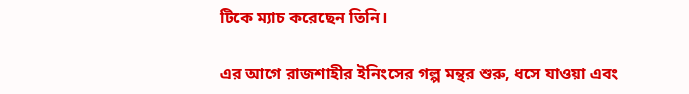টিকে ম্যাচ করেছেন তিনি।

এর আগে রাজশাহীর ইনিংসের গল্প মন্থর শুরু, ধসে যাওয়া এবং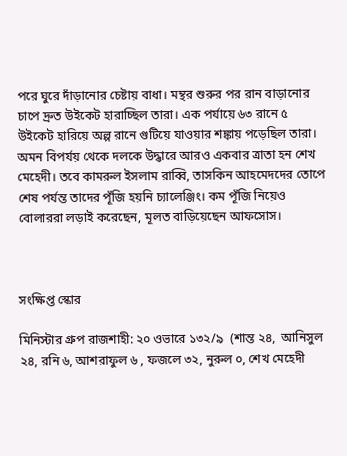পরে ঘুরে দাঁড়ানোর চেষ্টায় বাধা। মন্থর শুরুর পর রান বাড়ানোর চাপে দ্রুত উইকেট হারাচ্ছিল তারা। এক পর্যায়ে ৬৩ রানে ৫ উইকেট হারিয়ে অল্প রানে গুটিয়ে যাওয়ার শঙ্কায় পড়েছিল তারা। অমন বিপর্যয় থেকে দলকে উদ্ধারে আরও একবার ত্রাতা হন শেখ মেহেদী। তবে কামরুল ইসলাম রাব্বি, তাসকিন আহমেদদের তোপে শেষ পর্যন্ত তাদের পূঁজি হয়নি চ্যালেঞ্জিং। কম পূঁজি নিয়েও বোলাররা লড়াই করেছেন, মূলত বাড়িয়েছেন আফসোস।



সংক্ষিপ্ত স্কোর

মিনিস্টার গ্রুপ রাজশাহী: ২০ ওভারে ১৩২/৯  (শান্ত ২৪,  আনিসুল  ২৪, রনি ৬, আশরাফুল ৬ , ফজলে ৩২, নুরুল ০, শেখ মেহেদী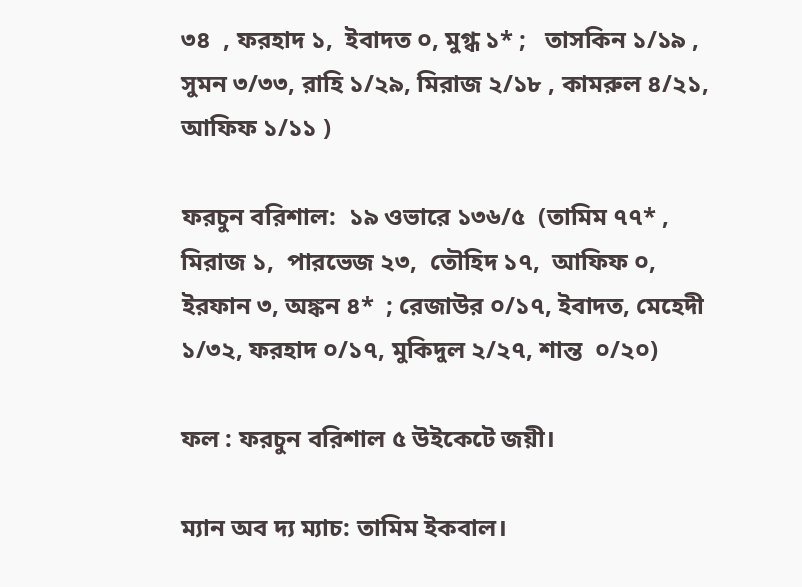৩৪  , ফরহাদ ১,  ইবাদত ০, মুগ্ধ ১* ;   তাসকিন ১/১৯ ,   সুমন ৩/৩৩, রাহি ১/২৯, মিরাজ ২/১৮ , কামরুল ৪/২১, আফিফ ১/১১ )

ফরচুন বরিশাল:  ১৯ ওভারে ১৩৬/৫  (তামিম ৭৭* , মিরাজ ১,  পারভেজ ২৩,  তৌহিদ ১৭,  আফিফ ০, ইরফান ৩, অঙ্কন ৪*  ; রেজাউর ০/১৭, ইবাদত, মেহেদী ১/৩২, ফরহাদ ০/১৭, মুকিদুল ২/২৭, শান্ত  ০/২০)

ফল : ফরচুন বরিশাল ৫ উইকেটে জয়ী।

ম্যান অব দ্য ম্যাচ: তামিম ইকবাল।